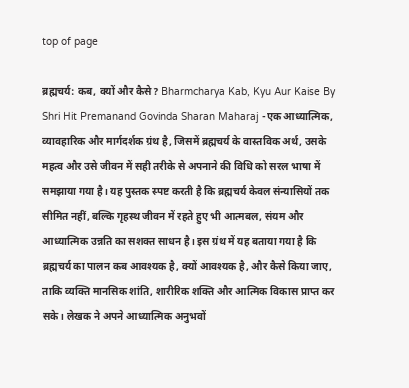top of page

ब्रह्मचर्य: कब, क्यों और कैसे? Bharmcharya Kab, Kyu Aur Kaise By Shri Hit Premanand Govinda Sharan Maharaj -एक आध्यात्मिक, व्यावहारिक और मार्गदर्शक ग्रंथ है, जिसमें ब्रह्मचर्य के वास्तविक अर्थ, उसके महत्व और उसे जीवन में सही तरीके से अपनाने की विधि को सरल भाषा में समझाया गया है। यह पुस्तक स्पष्ट करती है कि ब्रह्मचर्य केवल संन्यासियों तक सीमित नहीं, बल्कि गृहस्थ जीवन में रहते हुए भी आत्मबल, संयम और आध्यात्मिक उन्नति का सशक्त साधन है। इस ग्रंथ में यह बताया गया है कि ब्रह्मचर्य का पालन कब आवश्यक है, क्यों आवश्यक है, और कैसे किया जाए, ताकि व्यक्ति मानसिक शांति, शारीरिक शक्ति और आत्मिक विकास प्राप्त कर सके। लेखक ने अपने आध्यात्मिक अनुभवों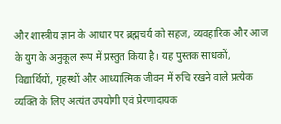और शास्त्रीय ज्ञान के आधार पर ब्रह्मचर्य को सहज, व्यवहारिक और आज के युग के अनुकूल रूप में प्रस्तुत किया है। यह पुस्तक साधकों, विद्यार्थियों, गृहस्थों और आध्यात्मिक जीवन में रुचि रखने वाले प्रत्येक व्यक्ति के लिए अत्यंत उपयोगी एवं प्रेरणादायक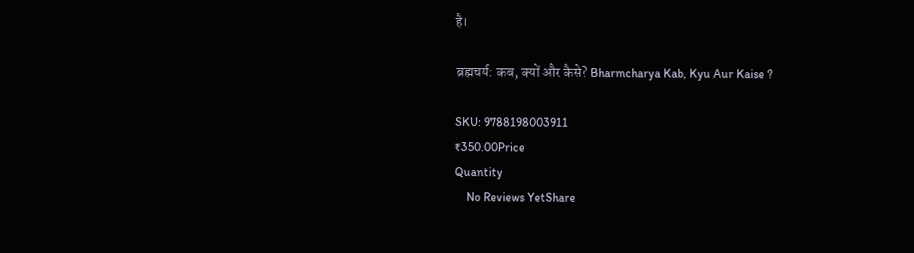है।

ब्रह्मचर्य: कब, क्यों और कैसे? Bharmcharya Kab, Kyu Aur Kaise ?

SKU: 9788198003911
₹350.00Price
Quantity
    No Reviews YetShare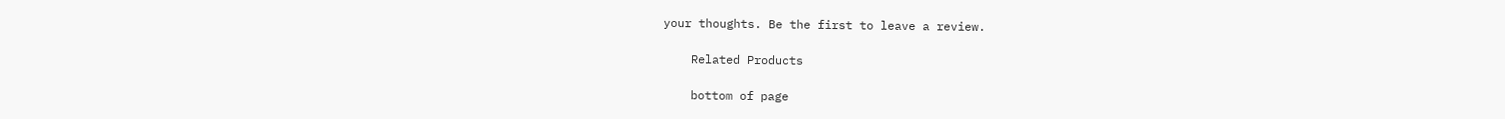your thoughts. Be the first to leave a review.

    Related Products

    bottom of page